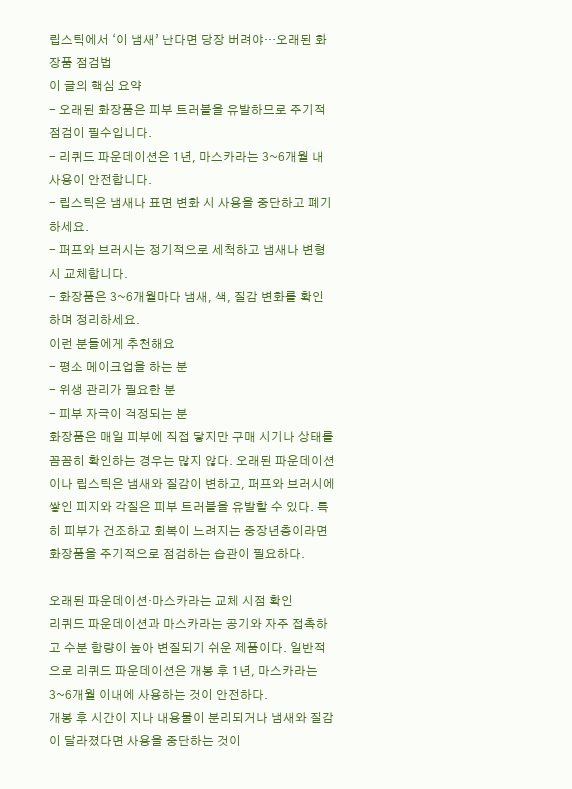립스틱에서 ‘이 냄새’ 난다면 당장 버려야…오래된 화장품 점검법
이 글의 핵심 요약
- 오래된 화장품은 피부 트러블을 유발하므로 주기적 점검이 필수입니다.
- 리퀴드 파운데이션은 1년, 마스카라는 3~6개월 내 사용이 안전합니다.
- 립스틱은 냄새나 표면 변화 시 사용을 중단하고 폐기하세요.
- 퍼프와 브러시는 정기적으로 세척하고 냄새나 변형 시 교체합니다.
- 화장품은 3~6개월마다 냄새, 색, 질감 변화를 확인하며 정리하세요.
이런 분들에게 추천해요
- 평소 메이크업을 하는 분
- 위생 관리가 필요한 분
- 피부 자극이 걱정되는 분
화장품은 매일 피부에 직접 닿지만 구매 시기나 상태를 꼼꼼히 확인하는 경우는 많지 않다. 오래된 파운데이션이나 립스틱은 냄새와 질감이 변하고, 퍼프와 브러시에 쌓인 피지와 각질은 피부 트러블을 유발할 수 있다. 특히 피부가 건조하고 회복이 느려지는 중장년층이라면 화장품을 주기적으로 점검하는 습관이 필요하다.

오래된 파운데이션·마스카라는 교체 시점 확인
리퀴드 파운데이션과 마스카라는 공기와 자주 접촉하고 수분 함량이 높아 변질되기 쉬운 제품이다. 일반적으로 리퀴드 파운데이션은 개봉 후 1년, 마스카라는 3~6개월 이내에 사용하는 것이 안전하다.
개봉 후 시간이 지나 내용물이 분리되거나 냄새와 질감이 달라졌다면 사용을 중단하는 것이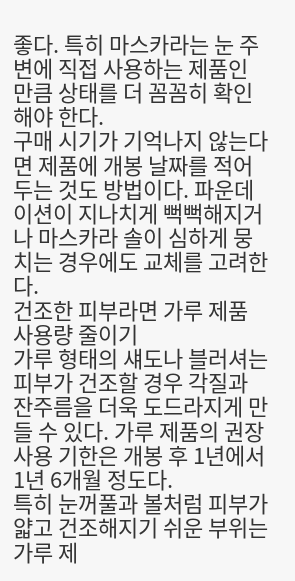좋다. 특히 마스카라는 눈 주변에 직접 사용하는 제품인 만큼 상태를 더 꼼꼼히 확인해야 한다.
구매 시기가 기억나지 않는다면 제품에 개봉 날짜를 적어두는 것도 방법이다. 파운데이션이 지나치게 뻑뻑해지거나 마스카라 솔이 심하게 뭉치는 경우에도 교체를 고려한다.
건조한 피부라면 가루 제품 사용량 줄이기
가루 형태의 섀도나 블러셔는 피부가 건조할 경우 각질과 잔주름을 더욱 도드라지게 만들 수 있다. 가루 제품의 권장 사용 기한은 개봉 후 1년에서 1년 6개월 정도다.
특히 눈꺼풀과 볼처럼 피부가 얇고 건조해지기 쉬운 부위는 가루 제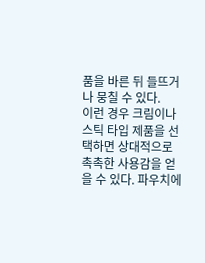품을 바른 뒤 들뜨거나 뭉칠 수 있다.
이런 경우 크림이나 스틱 타입 제품을 선택하면 상대적으로 촉촉한 사용감을 얻을 수 있다. 파우치에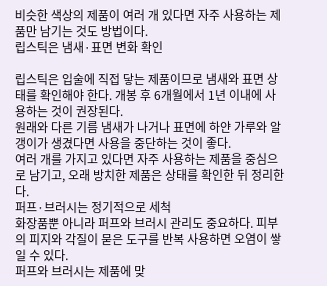비슷한 색상의 제품이 여러 개 있다면 자주 사용하는 제품만 남기는 것도 방법이다.
립스틱은 냄새·표면 변화 확인

립스틱은 입술에 직접 닿는 제품이므로 냄새와 표면 상태를 확인해야 한다. 개봉 후 6개월에서 1년 이내에 사용하는 것이 권장된다.
원래와 다른 기름 냄새가 나거나 표면에 하얀 가루와 알갱이가 생겼다면 사용을 중단하는 것이 좋다.
여러 개를 가지고 있다면 자주 사용하는 제품을 중심으로 남기고, 오래 방치한 제품은 상태를 확인한 뒤 정리한다.
퍼프·브러시는 정기적으로 세척
화장품뿐 아니라 퍼프와 브러시 관리도 중요하다. 피부의 피지와 각질이 묻은 도구를 반복 사용하면 오염이 쌓일 수 있다.
퍼프와 브러시는 제품에 맞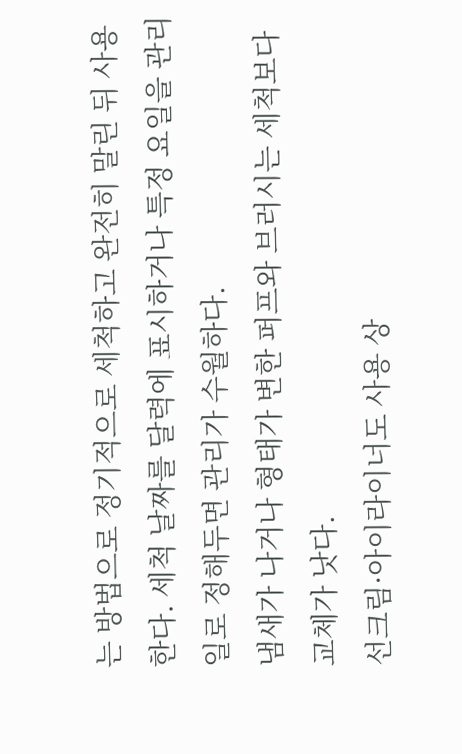는 방법으로 정기적으로 세척하고 완전히 말린 뒤 사용한다. 세척 날짜를 달력에 표시하거나 특정 요일을 관리일로 정해두면 관리가 수월하다.
냄새가 나거나 형태가 변한 퍼프와 브러시는 세척보다 교체가 낫다.
선크림·아이라이너도 사용 상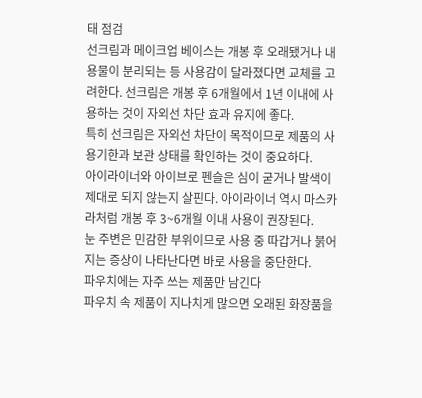태 점검
선크림과 메이크업 베이스는 개봉 후 오래됐거나 내용물이 분리되는 등 사용감이 달라졌다면 교체를 고려한다. 선크림은 개봉 후 6개월에서 1년 이내에 사용하는 것이 자외선 차단 효과 유지에 좋다.
특히 선크림은 자외선 차단이 목적이므로 제품의 사용기한과 보관 상태를 확인하는 것이 중요하다.
아이라이너와 아이브로 펜슬은 심이 굳거나 발색이 제대로 되지 않는지 살핀다. 아이라이너 역시 마스카라처럼 개봉 후 3~6개월 이내 사용이 권장된다.
눈 주변은 민감한 부위이므로 사용 중 따갑거나 붉어지는 증상이 나타난다면 바로 사용을 중단한다.
파우치에는 자주 쓰는 제품만 남긴다
파우치 속 제품이 지나치게 많으면 오래된 화장품을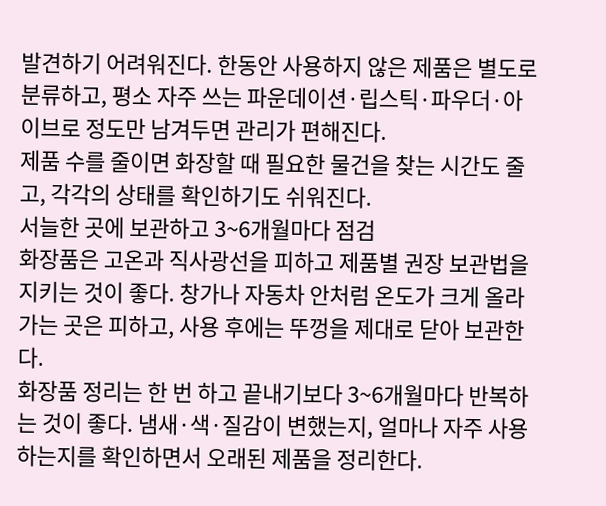발견하기 어려워진다. 한동안 사용하지 않은 제품은 별도로 분류하고, 평소 자주 쓰는 파운데이션·립스틱·파우더·아이브로 정도만 남겨두면 관리가 편해진다.
제품 수를 줄이면 화장할 때 필요한 물건을 찾는 시간도 줄고, 각각의 상태를 확인하기도 쉬워진다.
서늘한 곳에 보관하고 3~6개월마다 점검
화장품은 고온과 직사광선을 피하고 제품별 권장 보관법을 지키는 것이 좋다. 창가나 자동차 안처럼 온도가 크게 올라가는 곳은 피하고, 사용 후에는 뚜껑을 제대로 닫아 보관한다.
화장품 정리는 한 번 하고 끝내기보다 3~6개월마다 반복하는 것이 좋다. 냄새·색·질감이 변했는지, 얼마나 자주 사용하는지를 확인하면서 오래된 제품을 정리한다.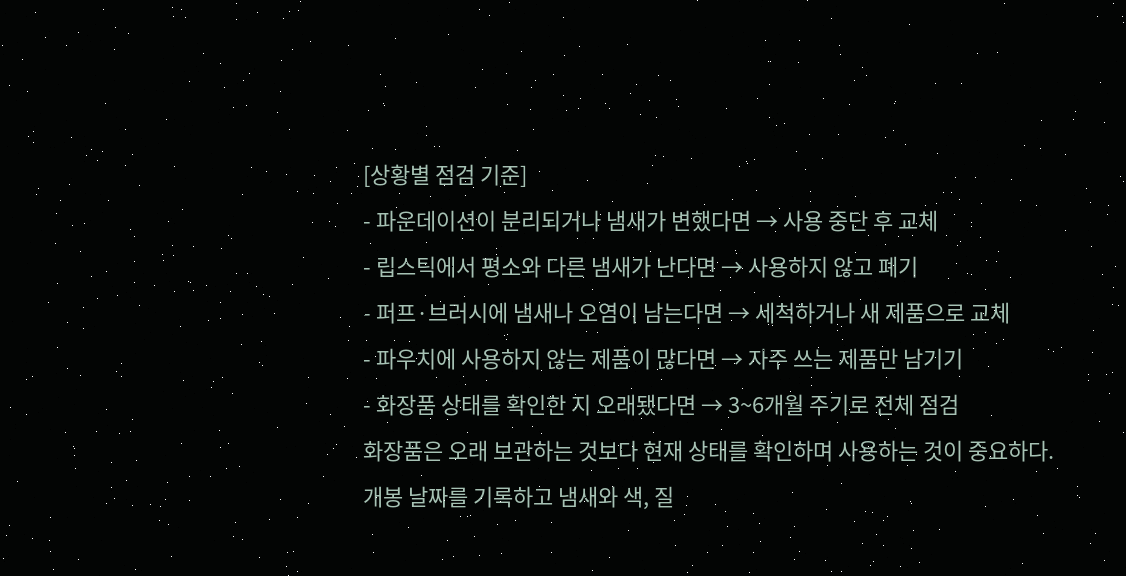[상황별 점검 기준]
- 파운데이션이 분리되거나 냄새가 변했다면 → 사용 중단 후 교체
- 립스틱에서 평소와 다른 냄새가 난다면 → 사용하지 않고 폐기
- 퍼프·브러시에 냄새나 오염이 남는다면 → 세척하거나 새 제품으로 교체
- 파우치에 사용하지 않는 제품이 많다면 → 자주 쓰는 제품만 남기기
- 화장품 상태를 확인한 지 오래됐다면 → 3~6개월 주기로 전체 점검
화장품은 오래 보관하는 것보다 현재 상태를 확인하며 사용하는 것이 중요하다. 개봉 날짜를 기록하고 냄새와 색, 질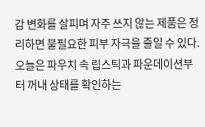감 변화를 살피며 자주 쓰지 않는 제품은 정리하면 불필요한 피부 자극을 줄일 수 있다. 오늘은 파우치 속 립스틱과 파운데이션부터 꺼내 상태를 확인하는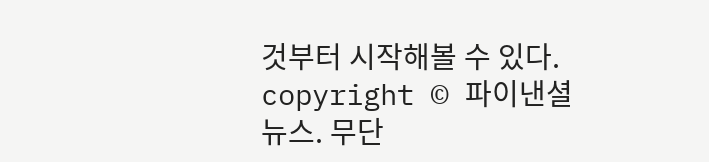것부터 시작해볼 수 있다.
copyright © 파이낸셜뉴스. 무단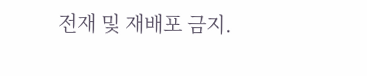전재 및 재배포 금지.